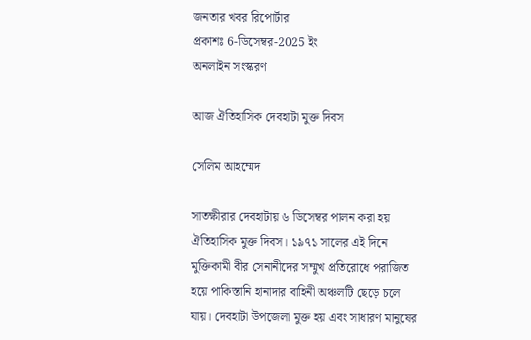জনতার খবর রিপোর্টার
প্রকাশঃ 6-ডিসেম্বর-2025 ইং
অনলাইন সংস্করণ

আজ ঐতিহাসিক দেবহাটা মুক্ত দিবস

সেলিম আহম্মেদ

সাতক্ষীরার দেবহাটায় ৬ ডিসেম্বর পালন করা হয় ঐতিহাসিক মুক্ত দিবস। ১৯৭১ সালের এই দিনে মুক্তিকামী বীর সেনানীদের সম্মুখ প্রতিরোধে পরাজিত হয়ে পাকিস্তানি হানাদার বাহিনী অঞ্চলটি ছেড়ে চলে যায়। দেবহাটা উপজেলা মুক্ত হয় এবং সাধারণ মানুষের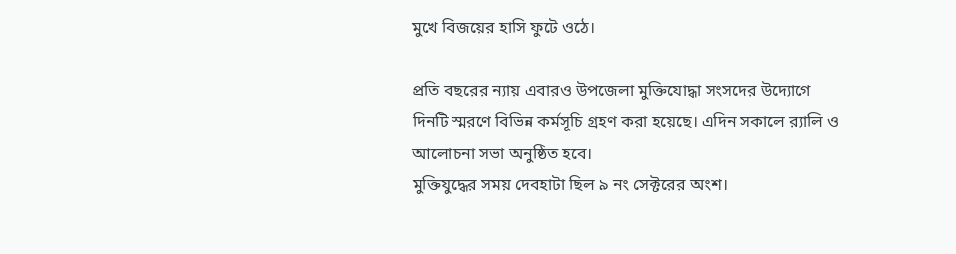মুখে বিজয়ের হাসি ফুটে ওঠে।

প্রতি বছরের ন্যায় এবারও উপজেলা মুক্তিযোদ্ধা সংসদের উদ্যোগে দিনটি স্মরণে বিভিন্ন কর্মসূচি গ্রহণ করা হয়েছে। এদিন সকালে র‌্যালি ও আলোচনা সভা অনুষ্ঠিত হবে।
মুক্তিযুদ্ধের সময় দেবহাটা ছিল ৯ নং সেক্টরের অংশ।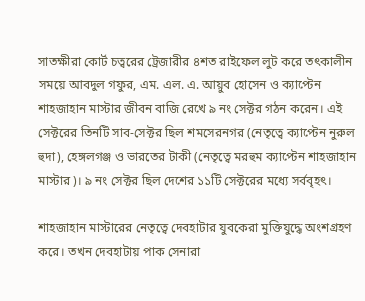সাতক্ষীরা কোর্ট চত্বরের ট্রেজারীর ৪শত রাইফেল লুট করে তৎকালীন সময়ে আবদুল গফুর, এম. এল. এ. আয়ুব হোসেন ও ক্যাপ্টেন শাহজাহান মাস্টার জীবন বাজি রেখে ৯ নং সেক্টর গঠন করেন। এই সেক্টরের তিনটি সাব-সেক্টর ছিল শমসেরনগর (নেতৃত্বে ক্যাপ্টেন নুরুল হুদা), হেঙ্গলগঞ্জ ও ভারতের টাকী (নেতৃত্বে মরহুম ক্যাপ্টেন শাহজাহান মাস্টার)। ৯ নং সেক্টর ছিল দেশের ১১টি সেক্টরের মধ্যে সর্ববৃহৎ।

শাহজাহান মাস্টারের নেতৃত্বে দেবহাটার যুবকেরা মুক্তিযুদ্ধে অংশগ্রহণ করে। তখন দেবহাটায় পাক সেনারা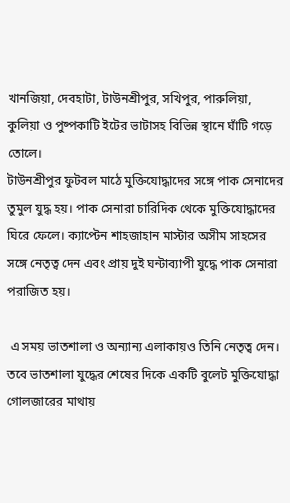খানজিয়া, দেবহাটা, টাউনশ্রীপুর, সখিপুর, পারুলিয়া, কুলিয়া ও পুষ্পকাটি ইটের ভাটাসহ বিভিন্ন স্থানে ঘাঁটি গড়ে তোলে।
টাউনশ্রীপুর ফুটবল মাঠে মুক্তিযোদ্ধাদের সঙ্গে পাক সেনাদের তুমুল যুদ্ধ হয়। পাক সেনারা চারিদিক থেকে মুক্তিযোদ্ধাদের ঘিরে ফেলে। ক্যাপ্টেন শাহজাহান মাস্টার অসীম সাহসের সঙ্গে নেতৃত্ব দেন এবং প্রায় দুই ঘন্টাব্যাপী যুদ্ধে পাক সেনারা পরাজিত হয়।

 এ সময় ভাতশালা ও অন্যান্য এলাকায়ও তিনি নেতৃত্ব দেন। তবে ভাতশালা যুদ্ধের শেষের দিকে একটি বুলেট মুক্তিযোদ্ধা গোলজারের মাথায়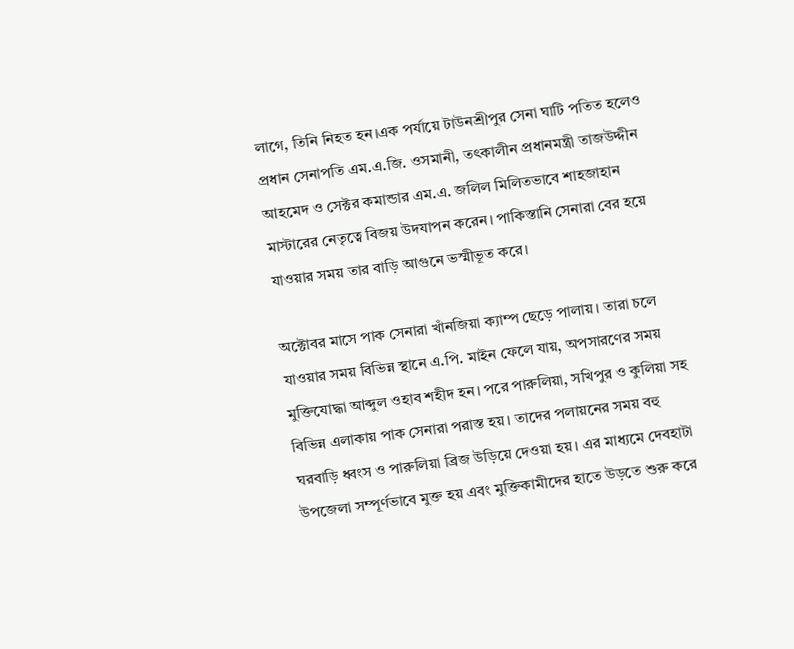লাগে, তিনি নিহত হন।এক পর্যায়ে টাউনশ্রীপুর সেনা ঘাটি পতিত হলেও প্রধান সেনাপতি এম.এ.জি. ওসমানী, তৎকালীন প্রধানমন্ত্রী তাজউদ্দীন আহমেদ ও সেক্টর কমান্ডার এম.এ. জলিল মিলিতভাবে শাহজাহান মাস্টারের নেতৃত্বে বিজয় উদযাপন করেন। পাকিস্তানি সেনারা বের হয়ে যাওয়ার সময় তার বাড়ি আগুনে ভস্মীভূত করে।

অক্টোবর মাসে পাক সেনারা খাঁনজিয়া ক্যাম্প ছেড়ে পালায়। তারা চলে যাওয়ার সময় বিভিন্ন স্থানে এ.পি. মাইন ফেলে যায়, অপসারণের সময় মুক্তিযোদ্ধা আব্দুল ওহাব শহীদ হন। পরে পারুলিয়া, সখিপুর ও কুলিয়া সহ বিভিন্ন এলাকায় পাক সেনারা পরাস্ত হয়। তাদের পলায়নের সময় বহু ঘরবাড়ি ধ্বংস ও পারুলিয়া ব্রিজ উড়িয়ে দেওয়া হয়। এর মাধ্যমে দেবহাটা উপজেলা সম্পূর্ণভাবে মুক্ত হয় এবং মুক্তিকামীদের হাতে উড়তে শুরু করে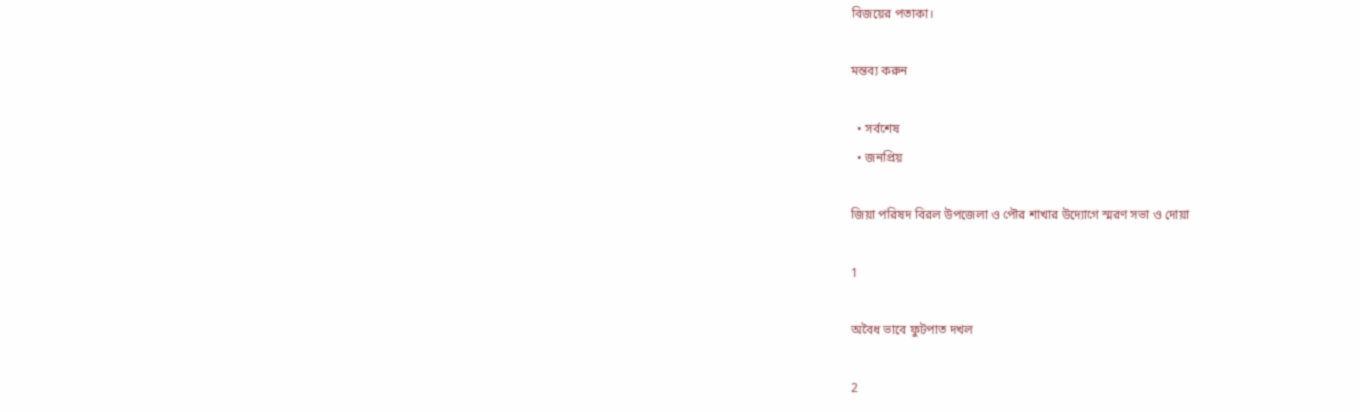বিজয়ের পতাকা।

মন্তব্য করুন

  • সর্বশেষ
  • জনপ্রিয়

জিয়া পরিষদ বিরল উপজেলা ও পৌর শাখার উদ্যোগে স্মরণ সভা ও দোয়া

1

অবৈধ ভাবে ফুটপাত দখল

2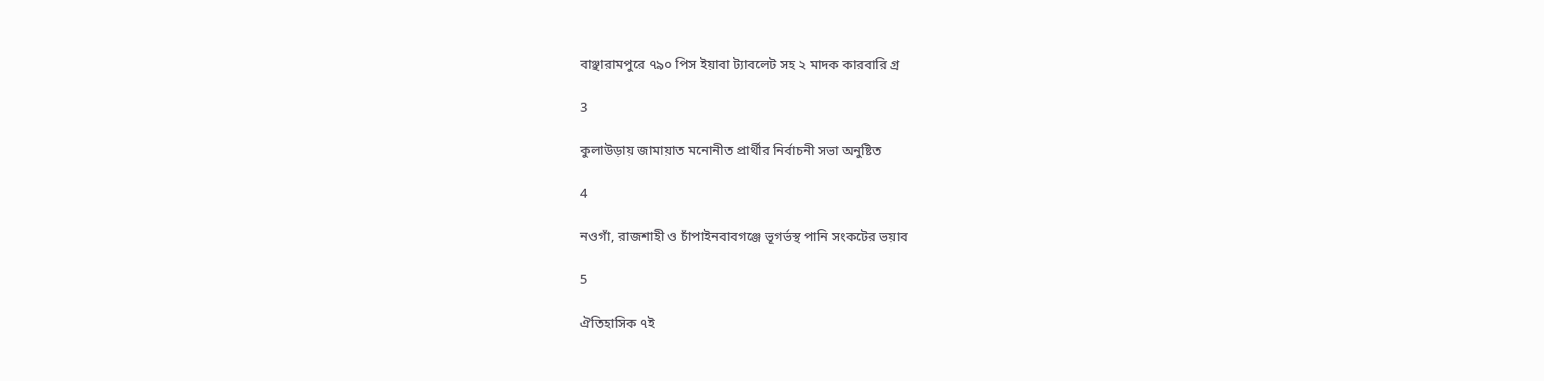বাঞ্ছারামপুরে ৭৯০ পিস ইয়াবা ট্যাবলেট সহ ২ মাদক কারবারি গ্র

3

কুলাউড়ায় জামায়াত মনোনীত প্রার্থীর নির্বাচনী সভা অনুষ্টিত

4

নওগাঁ, রাজশাহী ও চাঁপাইনবাবগঞ্জে ভূগর্ভস্থ পানি সংকটের ভয়াব

5

ঐতিহাসিক ৭ই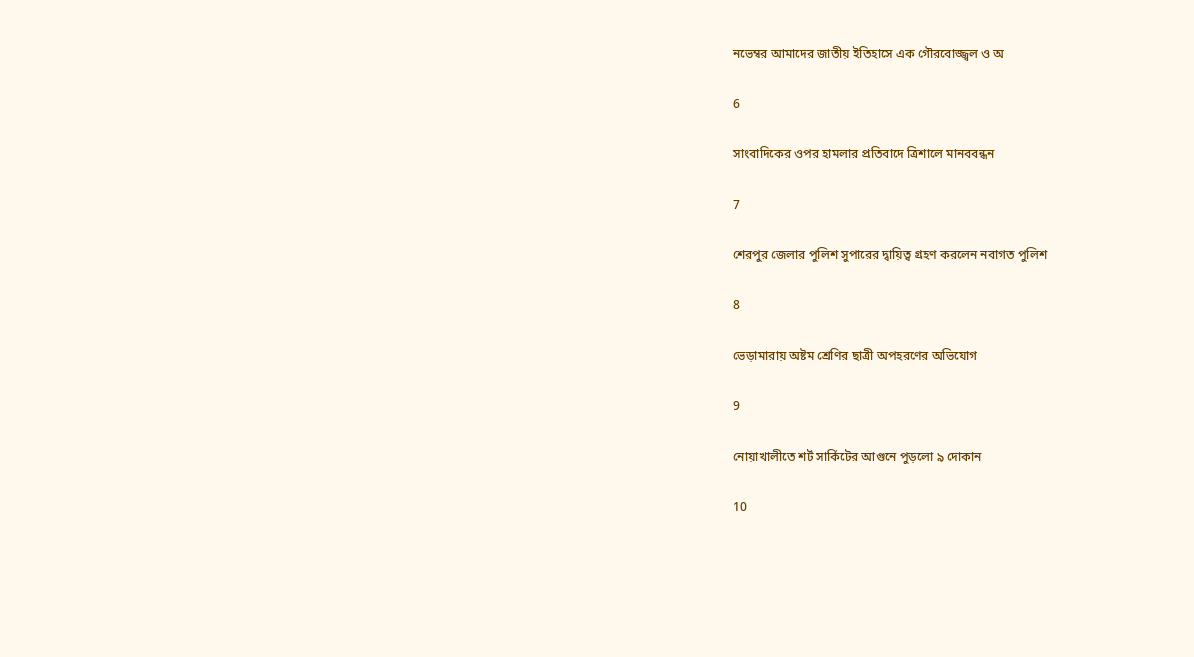নভেম্বর আমাদের জাতীয় ইতিহাসে এক গৌরবোজ্জ্বল ও অ

6

সাংবাদিকের ওপর হামলার প্রতিবাদে ত্রিশালে মানববন্ধন

7

শেরপুর জেলার পুলিশ সুপারের দ্বায়িত্ব গ্রহণ করলেন নবাগত পুলিশ

8

ভেড়ামারায় অষ্টম শ্রেণির ছাত্রী অপহরণের অভিযোগ

9

নোয়াখালীতে শর্ট সার্কিটের আগুনে পুড়লো ৯ দোকান

10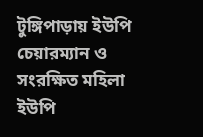টুঙ্গিপাড়ায় ইউপি চেয়ারম্যান ও সংরক্ষিত মহিলা ইউপি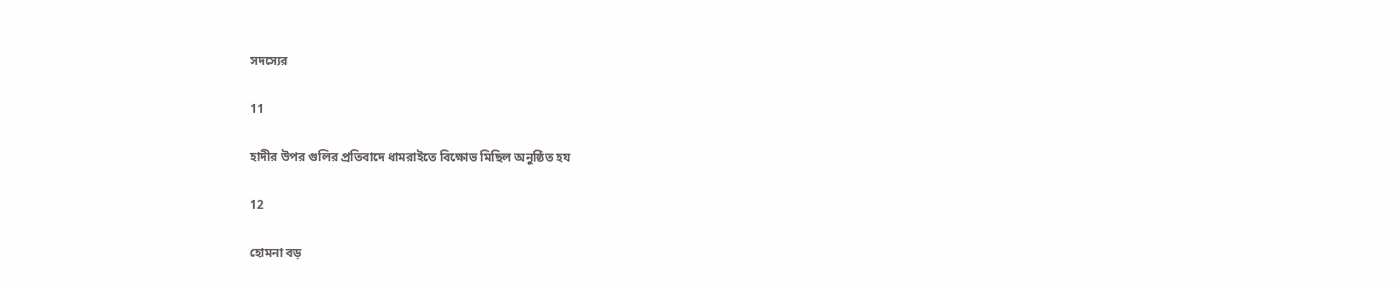সদস্যের

11

হাদীর উপর গুলির প্রতিবাদে ধামরাইতে বিক্ষোভ মিছিল অনুষ্ঠিত হয

12

হোমনা বড়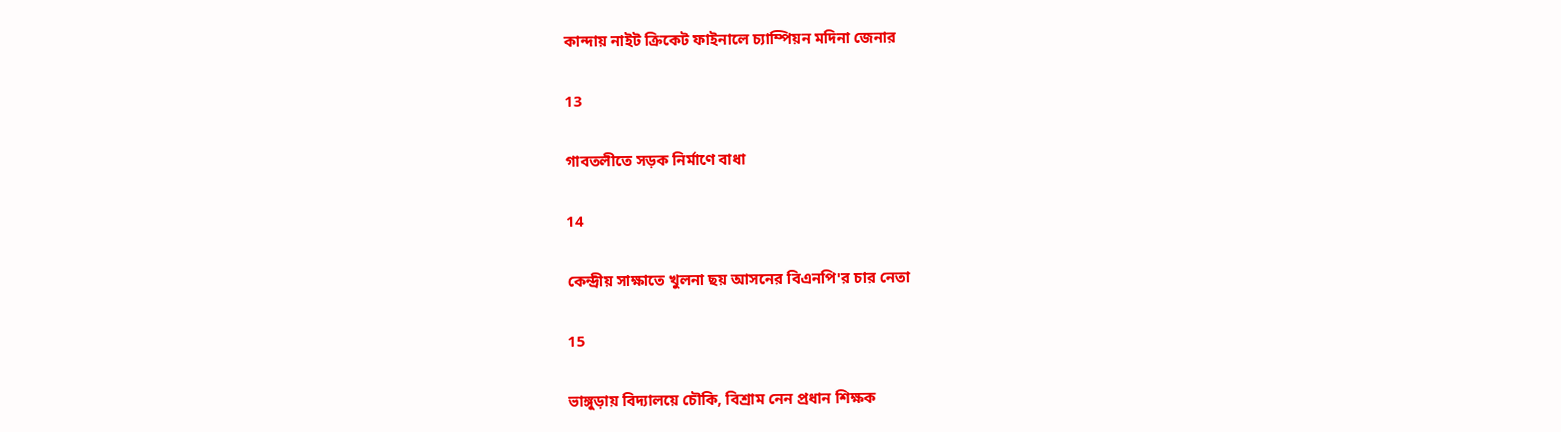কান্দায় নাইট ক্রিকেট ফাইনালে চ্যাম্পিয়ন মদিনা জেনার

13

গাবতলীতে সড়ক নির্মাণে বাধা

14

কেন্দ্রীয় সাক্ষাতে খুলনা ছয় আসনের বিএনপি'র চার নেতা

15

ভাঙ্গুড়ায় বিদ্যালয়ে চৌকি, বিশ্রাম নেন প্রধান শিক্ষক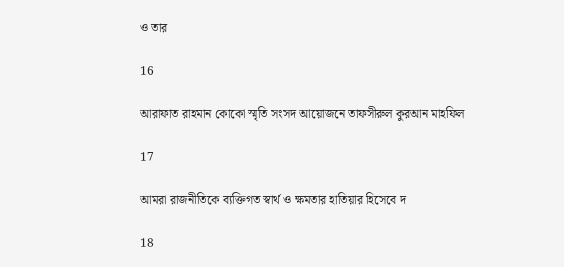ও তার

16

আরাফাত রাহমান কোকো স্মৃতি সংসদ আয়োজনে তাফসীরুল কুরআন মাহফিল

17

আমরা রাজনীতিকে ব্যক্তিগত স্বার্থ ও ক্ষমতার হাতিয়ার হিসেবে দ

18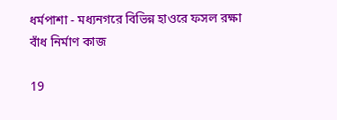ধর্মপাশা - মধ্যনগরে বিভিন্ন হাওরে ফসল রক্ষা বাঁধ নির্মাণ কাজ

19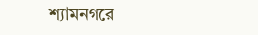শ্যামনগরে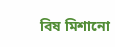বিষ মিশানো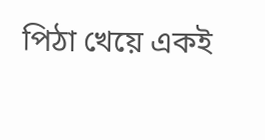পিঠা খেয়ে একই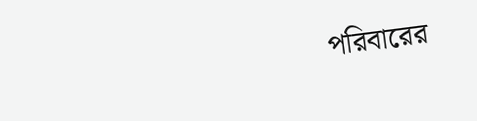পরিবারের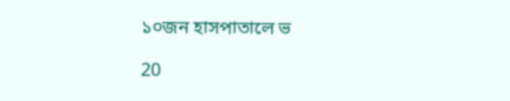১০জন হাসপাতালে ভ

20